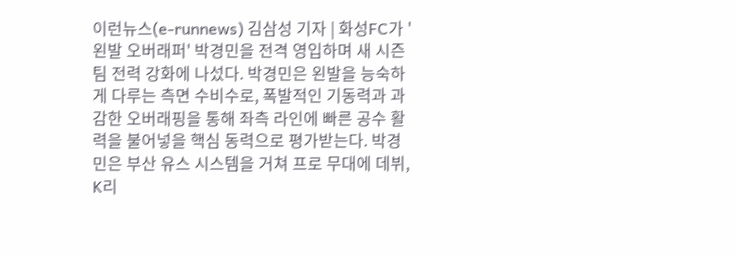이런뉴스(e-runnews) 김삼성 기자 | 화성FC가 '왼발 오버래퍼' 박경민을 전격 영입하며 새 시즌 팀 전력 강화에 나섰다. 박경민은 왼발을 능숙하게 다루는 측면 수비수로, 폭발적인 기동력과 과감한 오버래핑을 통해 좌측 라인에 빠른 공수 활력을 불어넣을 핵심 동력으로 평가받는다. 박경민은 부산 유스 시스템을 거쳐 프로 무대에 데뷔, K리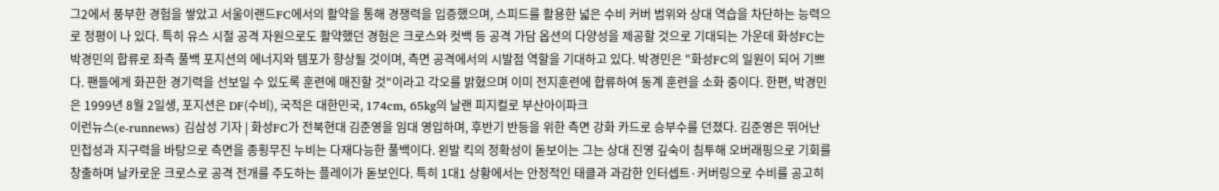그2에서 풍부한 경험을 쌓았고 서울이랜드FC에서의 활약을 통해 경쟁력을 입증했으며, 스피드를 활용한 넓은 수비 커버 범위와 상대 역습을 차단하는 능력으로 정평이 나 있다. 특히 유스 시절 공격 자원으로도 활약했던 경험은 크로스와 컷백 등 공격 가담 옵션의 다양성을 제공할 것으로 기대되는 가운데 화성FC는 박경민의 합류로 좌측 풀백 포지션의 에너지와 템포가 향상될 것이며, 측면 공격에서의 시발점 역할을 기대하고 있다. 박경민은 "화성FC의 일원이 되어 기쁘다. 팬들에게 화끈한 경기력을 선보일 수 있도록 훈련에 매진할 것"이라고 각오를 밝혔으며 이미 전지훈련에 합류하여 동계 훈련을 소화 중이다. 한편, 박경민은 1999년 8월 2일생, 포지션은 DF(수비), 국적은 대한민국, 174cm, 65kg의 날랜 피지컬로 부산아이파크
이런뉴스(e-runnews) 김삼성 기자 | 화성FC가 전북현대 김준영을 임대 영입하며, 후반기 반등을 위한 측면 강화 카드로 승부수를 던졌다. 김준영은 뛰어난 민첩성과 지구력을 바탕으로 측면을 종횡무진 누비는 다재다능한 풀백이다. 왼발 킥의 정확성이 돋보이는 그는 상대 진영 깊숙이 침투해 오버래핑으로 기회를 창출하며 날카로운 크로스로 공격 전개를 주도하는 플레이가 돋보인다. 특히 1대1 상황에서는 안정적인 태클과 과감한 인터셉트·커버링으로 수비를 공고히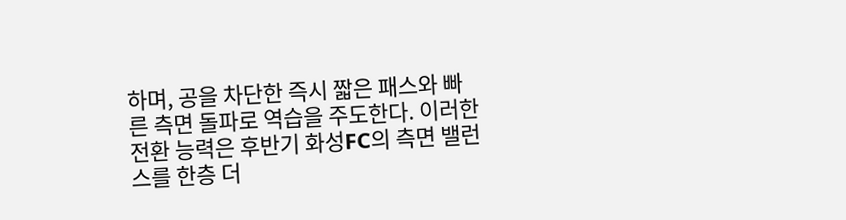하며, 공을 차단한 즉시 짧은 패스와 빠른 측면 돌파로 역습을 주도한다. 이러한 전환 능력은 후반기 화성FC의 측면 밸런스를 한층 더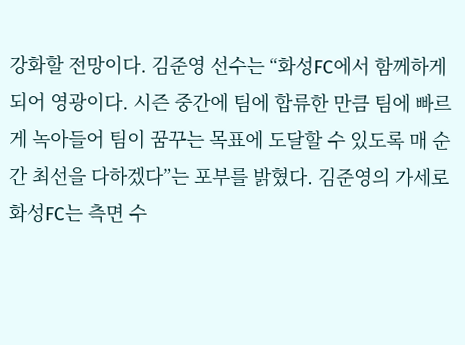강화할 전망이다. 김준영 선수는 “화성FC에서 함께하게 되어 영광이다. 시즌 중간에 팀에 합류한 만큼 팀에 빠르게 녹아들어 팀이 꿈꾸는 목표에 도달할 수 있도록 매 순간 최선을 다하겠다”는 포부를 밝혔다. 김준영의 가세로 화성FC는 측면 수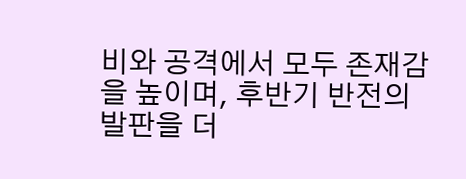비와 공격에서 모두 존재감을 높이며, 후반기 반전의 발판을 더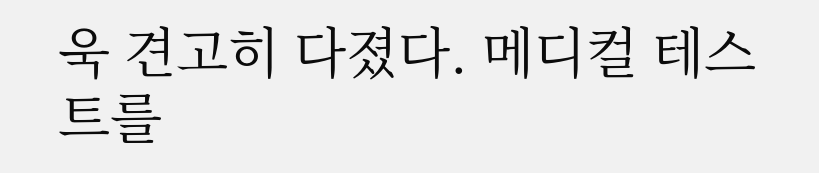욱 견고히 다졌다. 메디컬 테스트를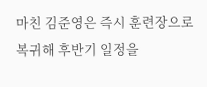마친 김준영은 즉시 훈련장으로 복귀해 후반기 일정을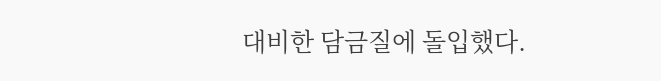대비한 담금질에 돌입했다.